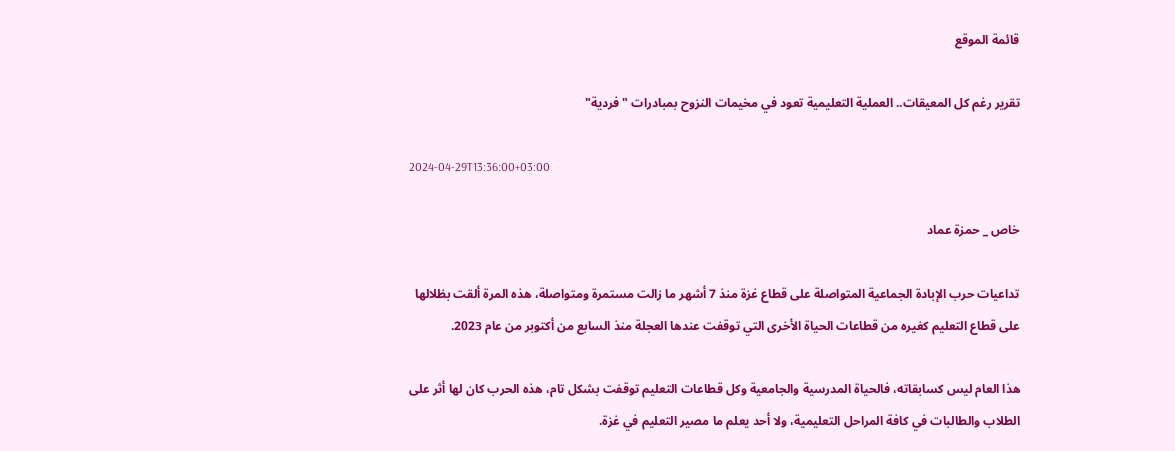قائمة الموقع

تقرير رغم كل المعيقات.. العملية التعليمية تعود في مخيمات النزوح بمبادرات "فردية"

2024-04-29T13:36:00+03:00

خاص _ حمزة عماد

تداعيات حرب الإبادة الجماعية المتواصلة على قطاع غزة منذ 7 أشهر ما زالت مستمرة ومتواصلة، هذه المرة ألقت بظلالها على قطاع التعليم كغيره من قطاعات الحياة الأخرى التي توقفت عندها العجلة منذ السابع من أكتوبر من عام 2023.

هذا العام ليس كسابقاته، فالحياة المدرسية والجامعية وكل قطاعات التعليم توقفت بشكل تام، هذه الحرب كان لها أثر على الطلاب والطالبات في كافة المراحل التعليمية، ولا أحد يعلم ما مصير التعليم في غزة.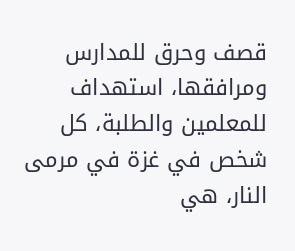قصف وحرق للمدارس ومرافقها، استهداف للمعلمين والطلبة، كل شخص في غزة في مرمى النار، هي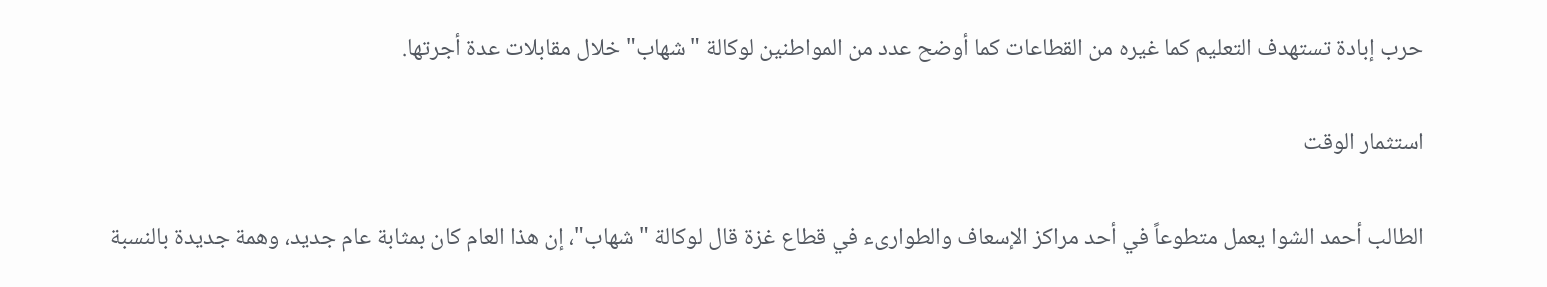حرب إبادة تستهدف التعليم كما غيره من القطاعات كما أوضح عدد من المواطنين لوكالة "شهاب" خلال مقابلات عدة أجرتها.

استثمار الوقت

الطالب أحمد الشوا يعمل متطوعاً في أحد مراكز الإسعاف والطوارىء في قطاع غزة قال لوكالة "شهاب"، إن هذا العام كان بمثابة عام جديد، وهمة جديدة بالنسبة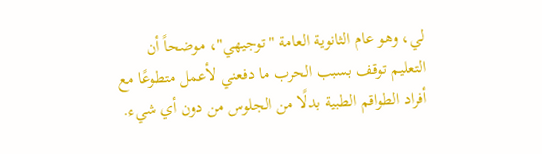لي، وهو عام الثانوية العامة "توجيهي"، موضحاً أن التعليم توقف بسبب الحرب ما دفعني لأعمل متطوعًا مع أفراد الطواقم الطبية بدلًا من الجلوس من دون أي شيء.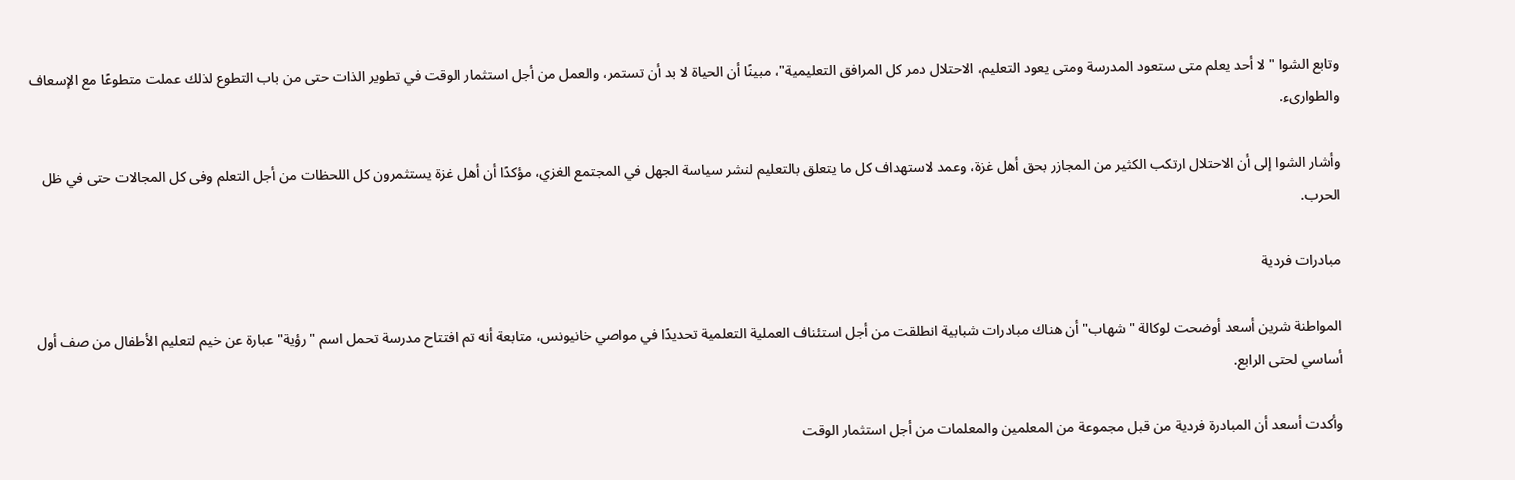وتابع الشوا " لا أحد يعلم متى ستعود المدرسة ومتى يعود التعليم، الاحتلال دمر كل المرافق التعليمية"، مبينًا أن الحياة لا بد أن تستمر، والعمل من أجل استثمار الوقت في تطوير الذات حتى من باب التطوع لذلك عملت متطوعًا مع الإسعاف والطوارىء.

وأشار الشوا إلى أن الاحتلال ارتكب الكثير من المجازر بحق أهل غزة، وعمد لاستهداف كل ما يتعلق بالتعليم لنشر سياسة الجهل في المجتمع الغزي، مؤكدًا أن أهل غزة يستثمرون كل اللحظات من أجل التعلم وفى كل المجالات حتى في ظل الحرب.

مبادرات فردية

المواطنة شرين أسعد أوضحت لوكالة "شهاب" أن هناك مبادرات شبابية انطلقت من أجل استئناف العملية التعلمية تحديدًا في مواصي خانيونس، متابعة أنه تم افتتاح مدرسة تحمل اسم "رؤية" عبارة عن خيم لتعليم الأطفال من صف أول أساسي لحتى الرابع.

وأكدت أسعد أن المبادرة فردية من قبل مجموعة من المعلمين والمعلمات من أجل استثمار الوقت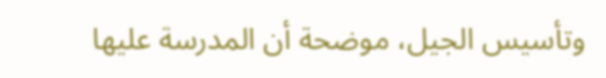وتأسيس الجيل، موضحة أن المدرسة عليها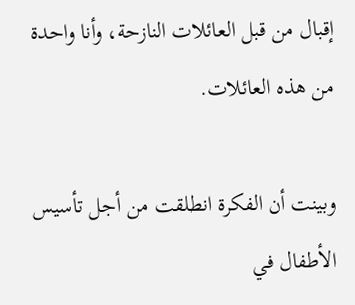إقبال من قبل العائلات النازحة، وأنا واحدة من هذه العائلات.

وبينت أن الفكرة انطلقت من أجل تأسيس الأطفال في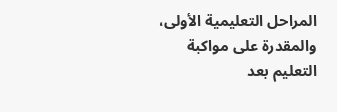المراحل التعليمية الأولى، والمقدرة على مواكبة التعليم بعد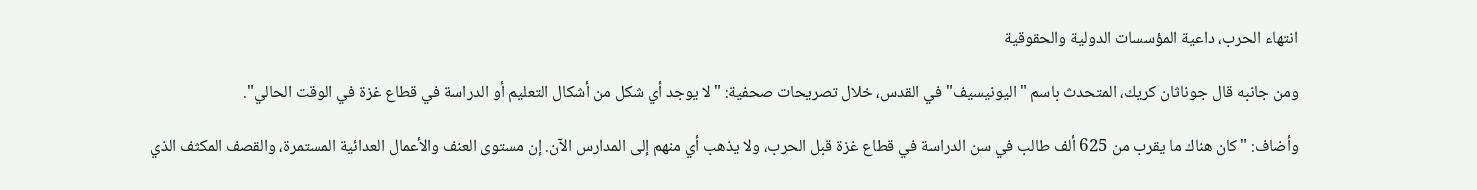انتهاء الحرب، داعية المؤسسات الدولية والحقوقية

ومن جانبه قال جوناثان كريك، المتحدث باسم "اليونيسيف" في القدس، خلال تصريحات صحفية: "لا يوجد أي شكل من أشكال التعليم أو الدراسة في قطاع غزة في الوقت الحالي".

وأضاف: "كان هناك ما يقرب من 625 ألف طالب في سن الدراسة في قطاع غزة قبل الحرب، ولا يذهب أي منهم إلى المدارس الآن. إن مستوى العنف والأعمال العدائية المستمرة، والقصف المكثف الذي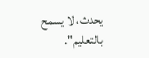يحدث، لا يسمح بالتعليم".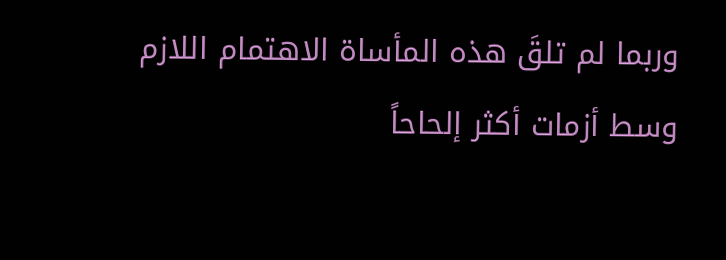وربما لم تلقَ هذه المأساة الاهتمام اللازم وسط أزمات أكثر إلحاحاً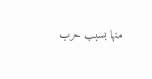منها بسبب حرب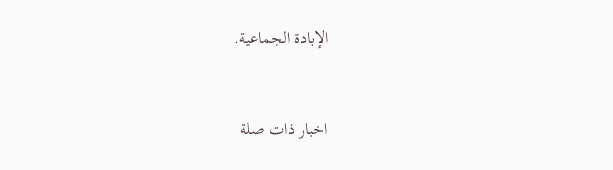الإبادة الجماعية.


اخبار ذات صلة